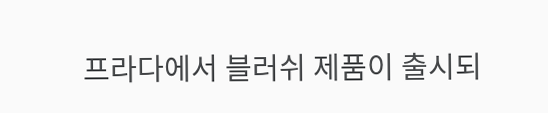프라다에서 블러쉬 제품이 출시되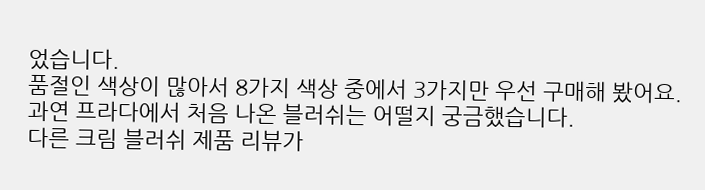었습니다.
품절인 색상이 많아서 8가지 색상 중에서 3가지만 우선 구매해 봤어요.
과연 프라다에서 처음 나온 블러쉬는 어떨지 궁금했습니다.
다른 크림 블러쉬 제품 리뷰가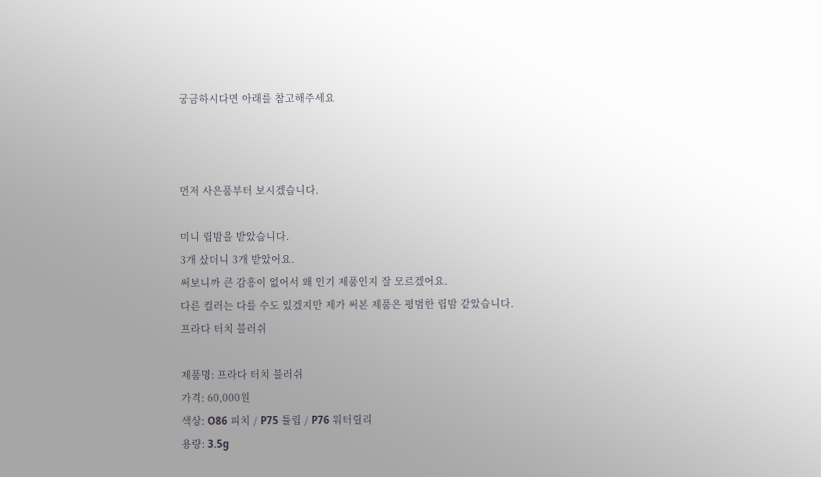궁금하시다면 아래를 참고해주세요



먼저 사은품부터 보시겠습니다.

미니 립밤을 받았습니다.
3개 샀더니 3개 받았어요.
써보니까 큰 감흥이 없어서 왜 인기 제품인지 잘 모르겠어요.
다른 컬러는 다를 수도 있겠지만 제가 써본 제품은 평범한 립밤 같았습니다.
프라다 터치 블러쉬

제품명: 프라다 터치 블러쉬
가격: 60,000원
색상: O86 피치 / P75 튤립 / P76 워터릴리
용량: 3.5g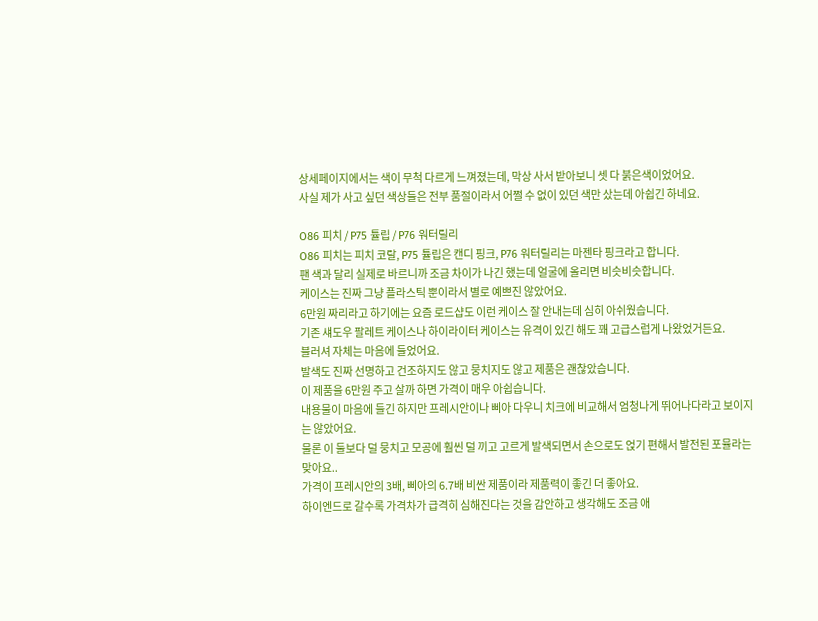상세페이지에서는 색이 무척 다르게 느껴졌는데, 막상 사서 받아보니 셋 다 붉은색이었어요.
사실 제가 사고 싶던 색상들은 전부 품절이라서 어쩔 수 없이 있던 색만 샀는데 아쉽긴 하네요.

O86 피치 / P75 튤립 / P76 워터릴리
O86 피치는 피치 코랄, P75 튤립은 캔디 핑크, P76 워터릴리는 마젠타 핑크라고 합니다.
팬 색과 달리 실제로 바르니까 조금 차이가 나긴 했는데 얼굴에 올리면 비슷비슷합니다.
케이스는 진짜 그냥 플라스틱 뿐이라서 별로 예쁘진 않았어요.
6만원 짜리라고 하기에는 요즘 로드샵도 이런 케이스 잘 안내는데 심히 아쉬웠습니다.
기존 섀도우 팔레트 케이스나 하이라이터 케이스는 유격이 있긴 해도 꽤 고급스럽게 나왔었거든요.
블러셔 자체는 마음에 들었어요.
발색도 진짜 선명하고 건조하지도 않고 뭉치지도 않고 제품은 괜찮았습니다.
이 제품을 6만원 주고 살까 하면 가격이 매우 아쉽습니다.
내용물이 마음에 들긴 하지만 프레시안이나 삐아 다우니 치크에 비교해서 엄청나게 뛰어나다라고 보이지는 않았어요.
물론 이 둘보다 덜 뭉치고 모공에 훨씬 덜 끼고 고르게 발색되면서 손으로도 얹기 편해서 발전된 포뮬라는 맞아요..
가격이 프레시안의 3배, 삐아의 6.7배 비싼 제품이라 제품력이 좋긴 더 좋아요.
하이엔드로 갈수록 가격차가 급격히 심해진다는 것을 감안하고 생각해도 조금 애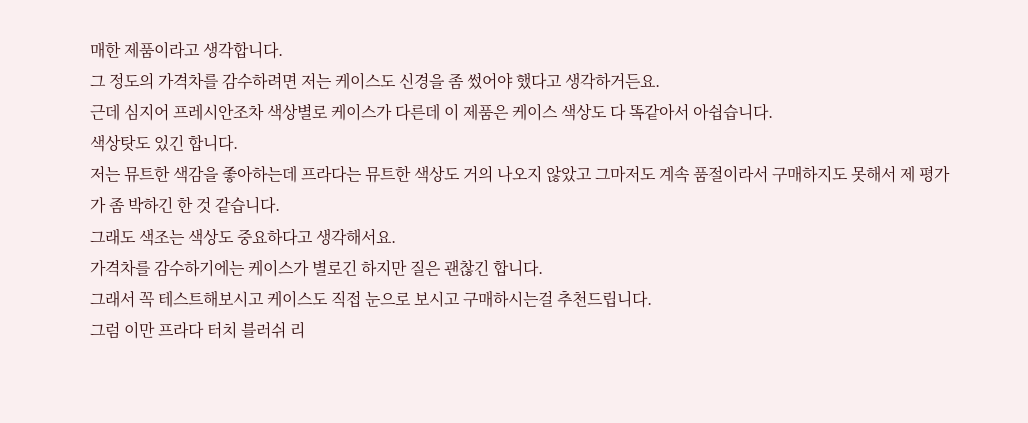매한 제품이라고 생각합니다.
그 정도의 가격차를 감수하려면 저는 케이스도 신경을 좀 썼어야 했다고 생각하거든요.
근데 심지어 프레시안조차 색상별로 케이스가 다른데 이 제품은 케이스 색상도 다 똑같아서 아쉽습니다.
색상탓도 있긴 합니다.
저는 뮤트한 색감을 좋아하는데 프라다는 뮤트한 색상도 거의 나오지 않았고 그마저도 계속 품절이라서 구매하지도 못해서 제 평가가 좀 박하긴 한 것 같습니다.
그래도 색조는 색상도 중요하다고 생각해서요.
가격차를 감수하기에는 케이스가 별로긴 하지만 질은 괜찮긴 합니다.
그래서 꼭 테스트해보시고 케이스도 직접 눈으로 보시고 구매하시는걸 추천드립니다.
그럼 이만 프라다 터치 블러쉬 리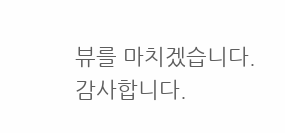뷰를 마치겠습니다. 감사합니다.